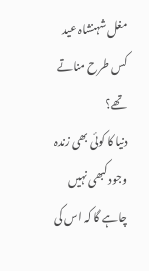مغل شہنشاہ عید کس طرح مناتے تھے؟
دنیا کا کوئی بھی زندہ وجود کبھی نہیں چاہے گا کہ اس کی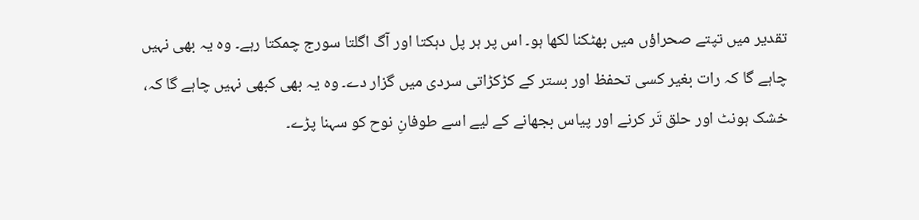تقدیر میں تپتے صحراؤں میں بھٹکنا لکھا ہو۔ اس پر ہر پل دہکتا اور آگ اگلتا سورج چمکتا رہے۔ وہ یہ بھی نہیں چاہے گا کہ رات بغیر کسی تحفظ اور بستر کے کڑکڑاتی سردی میں گزار دے۔ وہ یہ بھی کبھی نہیں چاہے گا کہ، خشک ہونٹ اور حلق تَر کرنے اور پیاس بجھانے کے لیے اسے طوفانِ نوح کو سہنا پڑے۔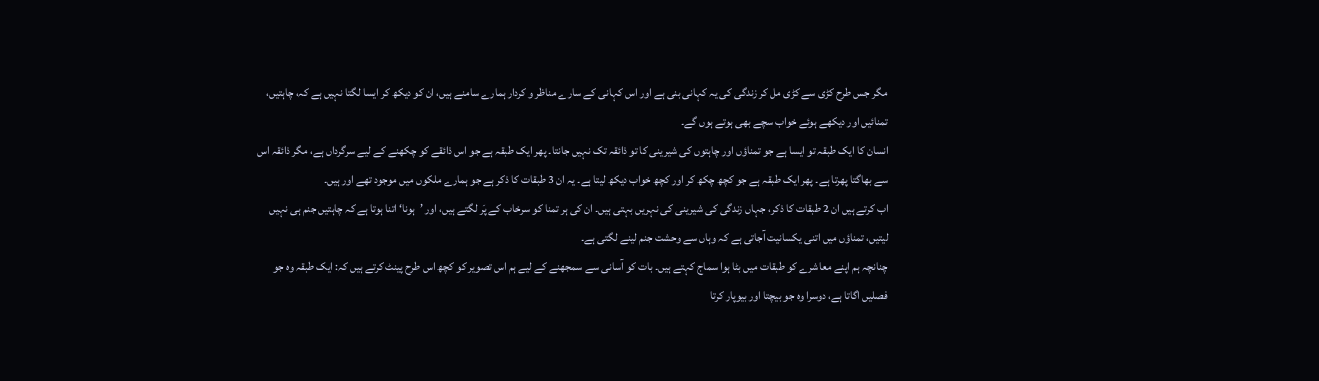مگر جس طرح کڑی سے کڑی مل کر زندگی کی یہ کہانی بنی ہے اور اس کہانی کے سارے مناظر و کردار ہمارے سامنے ہیں، ان کو دیکھ کر ایسا لگتا نہیں ہے کہ، چاہتیں، تمنائیں اور دیکھے ہوئے خواب سچے بھی ہوتے ہوں گے۔
انسان کا ایک طبقہ تو ایسا ہے جو تمناؤں اور چاہتوں کی شیرینی کا تو ذائقہ تک نہیں جانتا۔ پھر ایک طبقہ ہے جو اس ذائقے کو چکھنے کے لیے سرگرداں ہے، مگر ذائقہ اس سے بھاگتا پھرتا ہے۔ پھر ایک طبقہ ہے جو کچھ چکھ کر اور کچھ خواب دیکھ لیتا ہے۔ یہ ان 3 طبقات کا ذکر ہے جو ہمارے ملکوں میں موجود تھے اور ہیں۔
اب کرتے ہیں ان 2 طبقات کا ذکر، جہاں زندگی کی شیرینی کی نہریں بہتی ہیں۔ ان کی ہر تمنا کو سرخاب کے پَر لگتے ہیں، اور ’ہونا‘ اتنا ہوتا ہے کہ چاہتیں جنم ہی نہیں لیتیں، تمناؤں میں اتنی یکسانیت آجاتی ہے کہ وہاں سے وحشت جنم لینے لگتی ہے۔
چنانچہ ہم اپنے معاشرے کو طبقات میں بٹا ہوا سماج کہتے ہیں۔ بات کو آسانی سے سمجھنے کے لیے ہم اس تصویر کو کچھ اس طرح پینٹ کرتے ہیں کہ: ایک طبقہ وہ جو فصلیں اگاتا ہے، دوسرا وہ جو بیچتا اور بیوپار کرتا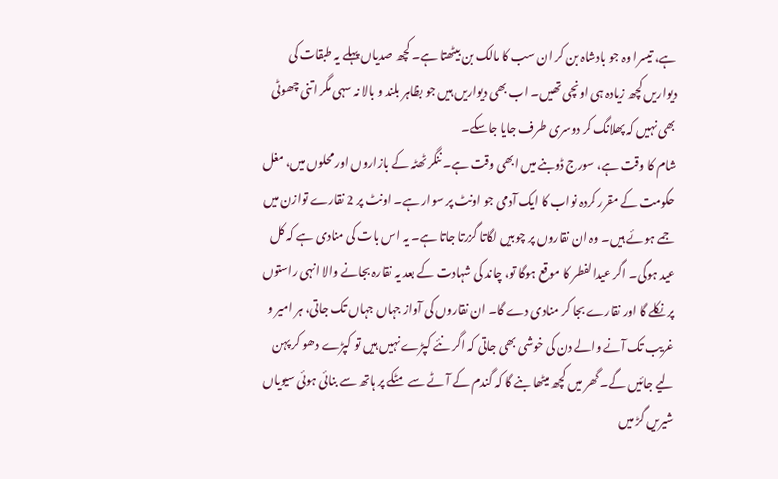ہے، تیسرا وہ جو بادشاہ بن کر ان سب کا مالک بن بیٹھتا ہے۔ کچھ صدیاں پہلے یہ طبقات کی دیواریں کچھ زیادہ ہی اونچی تھیں۔ اب بھی دیواریں ہیں جو بظاہر بلند و بالا نہ سہی مگر اتنی چھوٹی بھی نہیں کہ پھلانگ کر دوسری طرف جایا جاسکے۔
شام کا وقت ہے، سورج ڈوبنے میں ابھی وقت ہے۔ ننگر ٹھٹہ کے بازاروں اور محلوں میں، مغل حکومت کے مقرر کردہ نواب کا ایک آدمی جو اونٹ پر سوار ہے۔ اونٹ پر 2 نقارے توازن میں جمے ہوئے ہیں۔ وہ ان نقاروں پر چوبیں لگاتا گزرتا جاتا ہے۔ یہ اس بات کی منادی ہے کہ کل عید ہوگی۔ اگر عیدالفطر کا موقع ہوگا تو، چاند کی شہادت کے بعد یہ نقارہ بجانے والا انہی راستوں پر نکلے گا اور نقارے بجا کر منادی دے گا۔ ان نقاروں کی آواز جہاں جہاں تک جاتی، ہر امیر و غریب تک آنے والے دن کی خوشی بھی جاتی کہ اگر نئے کپڑے نہیں ہیں تو کپڑے دھو کر پہن لیے جائیں گے۔ گھر میں کچھ میٹھا بنے گا کہ گندم کے آٹے سے مٹکے پر ہاتھ سے بنائی ہوئی سیویاں شیریں گڑ میں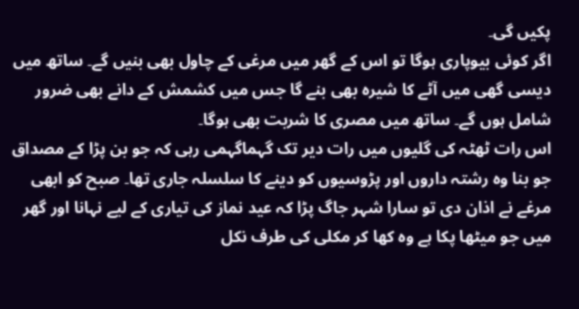پکیں گی۔
اگر کوئی بیوپاری ہوگا تو اس کے گھر میں مرغی کے چاول بھی بنیں گے۔ ساتھ میں دیسی گھی میں آٹے کا شیرہ بھی بنے گا جس میں کشمش کے دانے بھی ضرور شامل ہوں گے۔ ساتھ میں مصری کا شربت بھی ہوگا۔
اس رات ٹھٹہ کی گلیوں میں رات دیر تک گہماگہمی رہی کہ جو بن پڑا کے مصداق جو بنا وہ رشتہ داروں اور پڑوسیوں کو دینے کا سلسلہ جاری تھا۔ صبح کو ابھی مرغے نے اذان دی تو سارا شہر جاگ پڑا کہ عید نماز کی تیاری کے لیے نہانا اور گھر میں جو میٹھا پکا ہے وہ کھا کر مکلی کی طرف نکل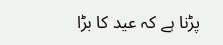پڑنا ہے کہ عید کا بڑا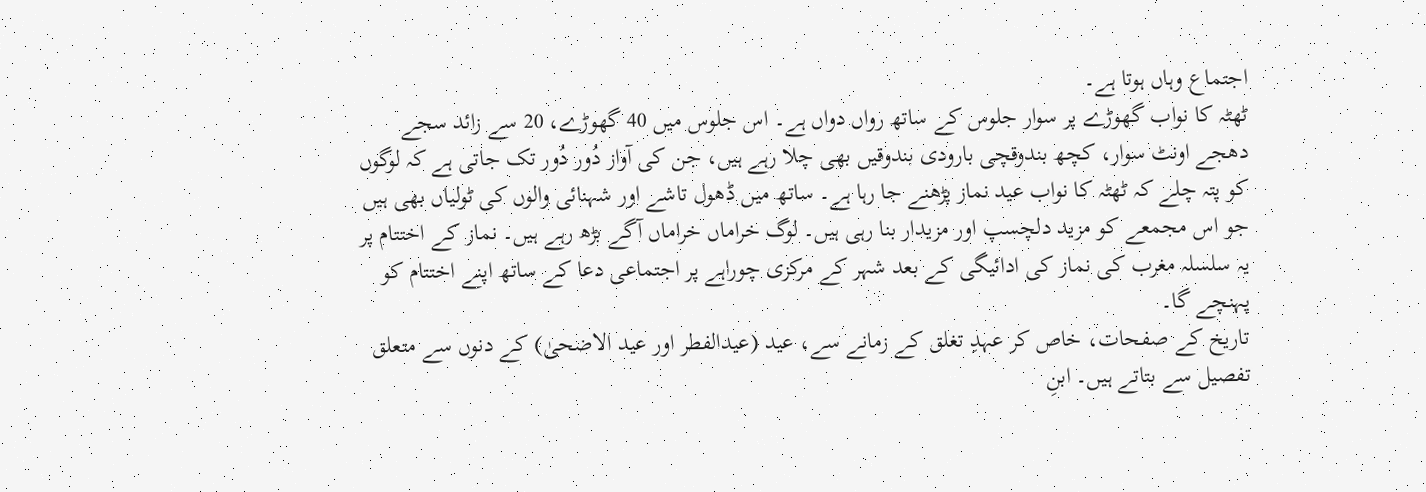اجتماع وہاں ہوتا ہے۔
ٹھٹہ کا نواب گھوڑے پر سوار جلوس کے ساتھ رواں دواں ہے۔ اس جلوس میں 40 گھوڑے، 20 سے زائد سجے دھجے اونٹ سوار، کچھ بندوقچی بارودی بندوقیں بھی چلا رہے ہیں، جن کی آواز دُور دُور تک جاتی ہے کہ لوگوں کو پتہ چلے کہ ٹھٹہ کا نواب عید نماز پڑھنے جا رہا ہے۔ ساتھ میں ڈھول تاشے اور شہنائی والوں کی ٹولیاں بھی ہیں جو اس مجمعے کو مزید دلچسپ اور مزیدار بنا رہی ہیں۔ لوگ خراماں خراماں آگے بڑھ رہے ہیں۔ نماز کے اختتام پر یہ سلسلہ مغرب کی نماز کی ادائیگی کے بعد شہر کے مرکزی چوراہے پر اجتماعی دعا کے ساتھ اپنے اختتام کو پہنچے گا۔
تاریخ کے صفحات، خاص کر عہدِ تغلق کے زمانے سے، عید (عیدالفطر اور عید الاضحیٰ) کے دنوں سے متعلق تفصیل سے بتاتے ہیں۔ ابنِ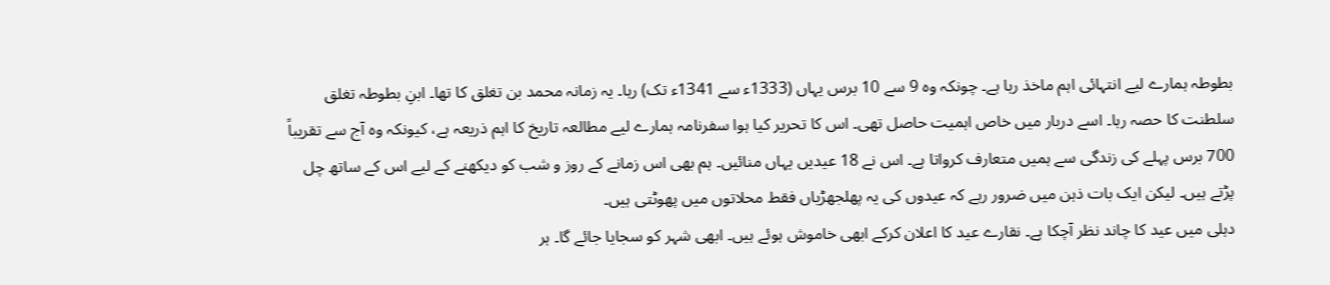بطوطہ ہمارے لیے انتہائی اہم ماخذ رہا ہے۔ چونکہ وہ 9 سے 10 برس یہاں (1333ء سے 1341ء تک) رہا۔ یہ زمانہ محمد بن تغلق کا تھا۔ ابنِ بطوطہ تغلق سلطنت کا حصہ رہا۔ اسے دربار میں خاص اہمیت حاصل تھی۔ اس کا تحریر کیا ہوا سفرنامہ ہمارے لیے مطالعہ تاریخ کا اہم ذریعہ ہے، کیونکہ وہ آج سے تقریباً 700 برس پہلے کی زندگی سے ہمیں متعارف کرواتا ہے۔ اس نے 18 عیدیں یہاں منائیں۔ ہم بھی اس زمانے کے روز و شب کو دیکھنے کے لیے اس کے ساتھ چل پڑتے ہیں۔ لیکن ایک بات ذہن میں ضرور رہے کہ عیدوں کی یہ پھلجھڑیاں فقط محلاتوں میں پھوٹتی ہیں۔
دہلی میں عید کا چاند نظر آچکا ہے۔ نقارے عید کا اعلان کرکے ابھی خاموش ہوئے ہیں۔ ابھی شہر کو سجایا جائے گا۔ ہر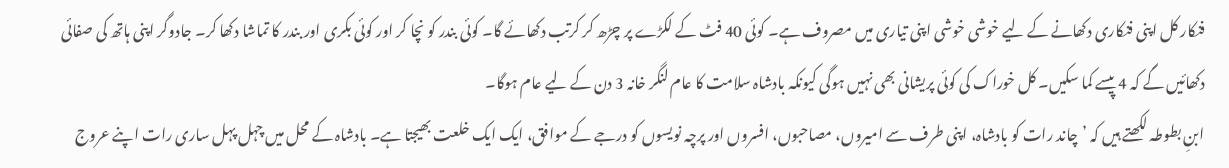فنکار کل اپنی فنکاری دکھانے کے لیے خوشی خوشی اپنی تیاری میں مصروف ہے۔ کوئی 40 فٹ کے لکڑے پر چڑھ کر کرتب دکھائے گا۔ کوئی بندر کو نچا کر اور کوئی بکری اور بندر کا تماشا دکھا کر۔ جادوگر اپنی ہاتھ کی صفائی دکھائیں گے کہ 4 پیسے کما سکیں۔ کل خوراک کی کوئی پریشانی بھی نہیں ہوگی کیونکہ بادشاہ سلامت کا عام لنگر خانہ 3 دن کے لیے عام ہوگا۔
ابنِ بطوطہ لکھتے ہیں کہ ’چاند رات کو بادشاہ، اپنی طرف سے امیروں، مصاحبوں، افسروں اور پرچہ نویسوں کو درجے کے موافق، ایک ایک خلعت بھیجتا ہے۔ بادشاہ کے محل میں چہل پہل ساری رات اپنے عروج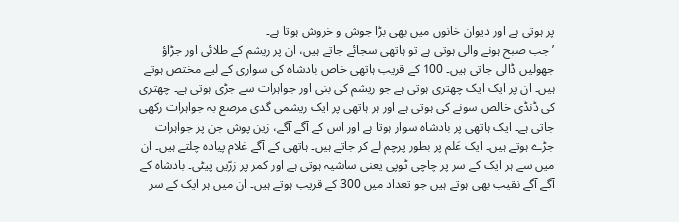پر ہوتی ہے اور دیوان خانوں میں بھی بڑا جوش و خروش ہوتا ہے۔
’جب صبح ہونے والی ہوتی ہے تو ہاتھی سجائے جاتے ہیں، ان پر ریشم کے طلائی اور جڑاؤ جھولیں ڈالی جاتی ہیں۔ 100 کے قریب ہاتھی خاص بادشاہ کی سواری کے لیے مختص ہوتے ہیں۔ ان پر ایک ایک چھتری ہوتی ہے جو ریشم کی بنی اور جواہرات سے جڑی ہوتی ہے۔ چھتری کی ڈنڈی خالص سونے کی ہوتی ہے اور ہر ہاتھی پر ایک ریشمی گدی مرصع بہ جواہرات رکھی جاتی ہے۔ ایک ہاتھی پر بادشاہ سوار ہوتا ہے اور اس کے آگے آگے، زین پوش جن پر جواہرات جڑے ہوتے ہیں۔ ایک عَلم پر بطور پرچم لے کر جاتے ہیں۔ ہاتھی کے آگے غلام پیادہ چلتے ہیں۔ ان میں سے ہر ایک کے سر پر چاچی ٹوپی یعنی ساشیہ ہوتی ہے اور کمر پر زرّیں پیٹی۔ بادشاہ کے آگے آگے نقیب بھی ہوتے ہیں جو تعداد میں 300 کے قریب ہوتے ہیں۔ ان میں ہر ایک کے سر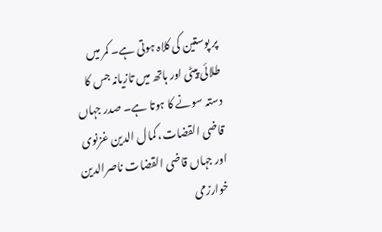پر پوستین کی کلاہ ہوتی ہے۔ کمر میں طلائی پیٹی اور ہاتھ میں تازیانہ جس کا دستہ سونے کا ہوتا ہے۔ صدر جہاں قاضی القضات، کمال الدین غزنوی اور جہاں قاضی القضات ناصرالدین خوارزمی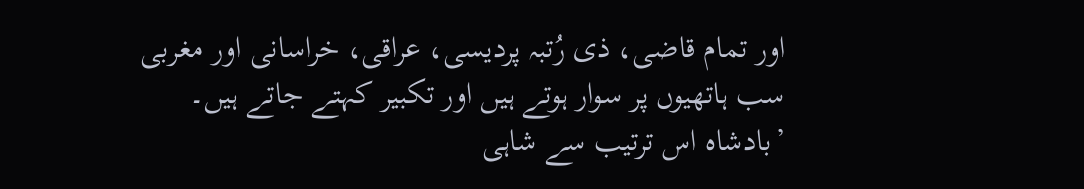اور تمام قاضی، ذی رُتبہ پردیسی، عراقی، خراسانی اور مغربی سب ہاتھیوں پر سوار ہوتے ہیں اور تکبیر کہتے جاتے ہیں۔
’بادشاہ اس ترتیب سے شاہی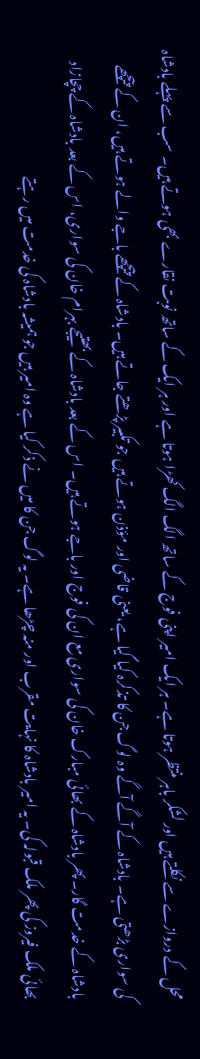محل کے دروازے سے نکلتے ہیں اور لشکر باہر منتظر ہوتا ہے۔ ہر ایک امیر اپنی فوج کے ساتھ الگ الگ کھڑا ہوتا ہے اور ہر ایک کے ساتھ نوبت نقارے بھی ہوتے ہیں۔ سب سے پہلے بادشاہ کی سواری بڑھتی ہے۔ بادشاہ کے آگے آگے وہ لوگ جن کا تذکرہ کیا گیا ہے، یعنی قاضی اور مؤذن ہوتے ہیں جو تکبیر پڑھتے جاتے ہیں۔ بادشاہ کے پیچھے باجے والے ہوتے ہیں، ان کے پیچھے بادشاہ کے خدمت گار۔ پھر بادشاہ کے بھائی مبارک خان کی سواری مع ان کی فوج اور باجے ہوتے ہیں۔ اس کے بعد بادشاہ کے بھتیجے بہرام خان کی سواری، اس کے بعد بادشاہ کے چچازاد بھائی ملک فیروز کی پھر ملک قبولہ کی۔ یہ امیر بادشاہ کا نہایت مقرب اور منہ چڑھا ہے۔ یہ لوگ جن کا میں نے ذکر کیا ہے وہ امیر ہیں جو ہمیشہ بادشاہ کی خدمت میں رہتے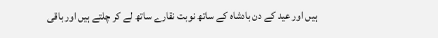ہیں اور عید کے دن بادشاہ کے ساتھ نوبت نقارے ساتھ لے کر چلتے ہیں اور باقی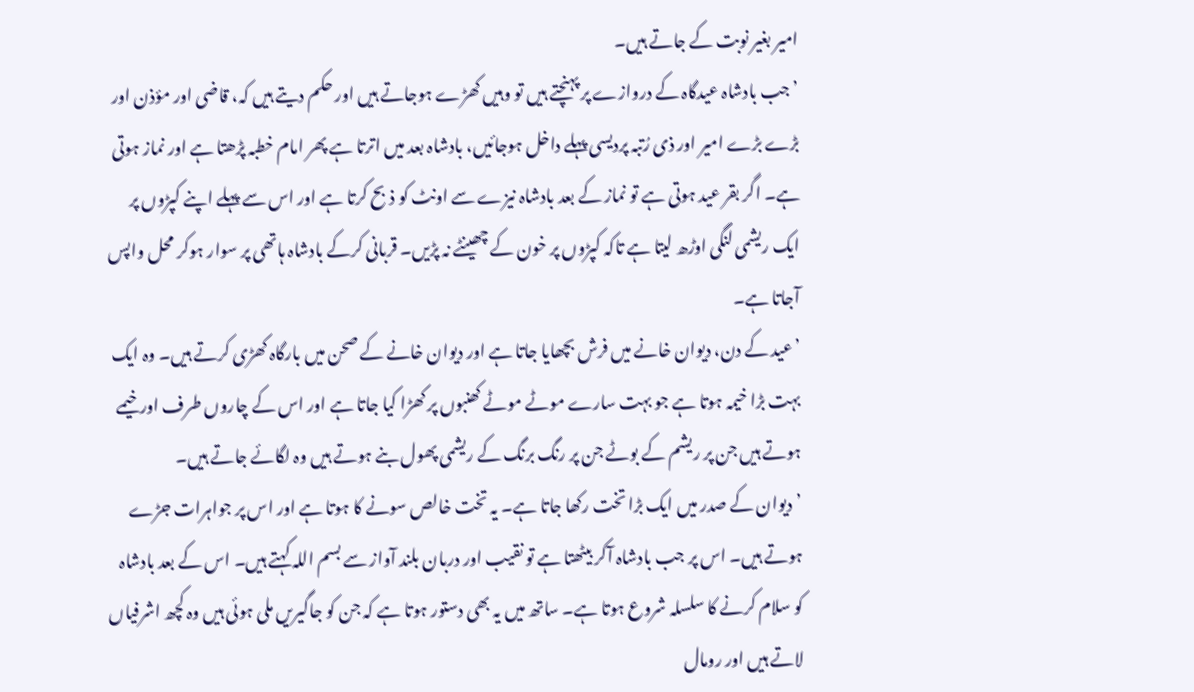امیر بغیر نوبت کے جاتے ہیں۔
’جب بادشاہ عیدگاہ کے دروازے پر پہنچتے ہیں تو وہیں کھڑے ہوجاتے ہیں اور حکم دیتے ہیں کہ، قاضی اور مؤذن اور بڑے بڑے امیر اور ذی رُتبہ پردیسی پہلے داخل ہوجائیں، بادشاہ بعد میں اترتا ہے پھر امام خطبہ پڑھتا ہے اور نماز ہوتی ہے۔ اگر بقر عید ہوتی ہے تو نماز کے بعد بادشاہ نیزے سے اونٹ کو ذبح کرتا ہے اور اس سے پہلے اپنے کپڑوں پر ایک ریشمی لُنگی اوڑھ لیتا ہے تاکہ کپڑوں پر خون کے چھینٹے نہ پڑیں۔ قربانی کرکے بادشاہ ہاتھی پر سوار ہوکر محل واپس آجاتا ہے۔
’عید کے دن، دیوان خانے میں فرش بچھایا جاتا ہے اور دیوان خانے کے صحن میں بارگاہ کھڑی کرتے ہیں۔ وہ ایک بہت بڑا خیمہ ہوتا ہے جو بہت سارے موٹے موٹے کھنبوں پر کھڑا کیا جاتا ہے اور اس کے چاروں طرف اور خیمے ہوتے ہیں جن پر ریشم کے بوٹے جن پر رنگ برنگ کے ریشمی پھول بنے ہوتے ہیں وہ لگائے جاتے ہیں۔
’دیوان کے صدر میں ایک بڑا تخت رکھا جاتا ہے۔ یہ تخت خالص سونے کا ہوتا ہے اور اس پر جواہرات جڑے ہوتے ہیں۔ اس پر جب بادشاہ آکر بیٹھتا ہے تو نقیب اور دربان بلند آواز سے بسم اللہ کہتے ہیں۔ اس کے بعد بادشاہ کو سلام کرنے کا سلسلہ شروع ہوتا ہے۔ ساتھ میں یہ بھی دستور ہوتا ہے کہ جن کو جاگیریں ملی ہوئی ہیں وہ کچھ اشرفیاں لاتے ہیں اور رومال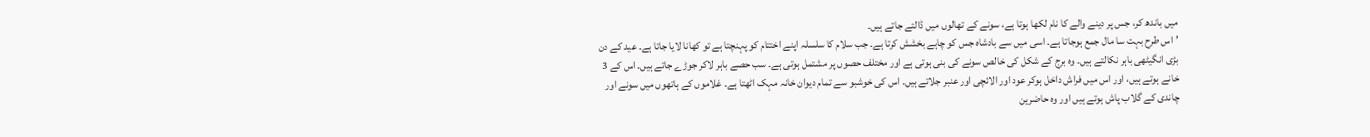میں باندھ کر، جس پر دینے والے کا نام لکھا ہوتا ہے، سونے کے تھالوں میں ڈالتے جاتے ہیں۔
’اس طرح بہت سا مال جمع ہوجاتا ہے۔ اسی میں سے بادشاہ جس کو چاہے بخشش کرتا ہے۔ جب سلام کا سلسلہ اپنے اختتام کو پہنچتا ہے تو کھانا لایا جاتا ہے۔ عید کے دن بڑی انگیٹھی باہر نکالتے ہیں۔ وہ برج کے شکل کی خالص سونے کی بنی ہوتی ہے اور مختلف حصوں پر مشتمل ہوتی ہے۔ سب حصے باہر لاکر جوڑے جاتے ہیں۔ اس کے 3 خانے ہوتے ہیں، اور اس میں فراش داخل ہوکر عود اور الائچی اور عنبر جلاتے ہیں۔ اس کی خوشبو سے تمام دیوان خانہ مہک اٹھتا ہے۔ غلاموں کے ہاتھوں میں سونے اور چاندی کے گلاب پاش ہوتے ہیں اور وہ حاضرین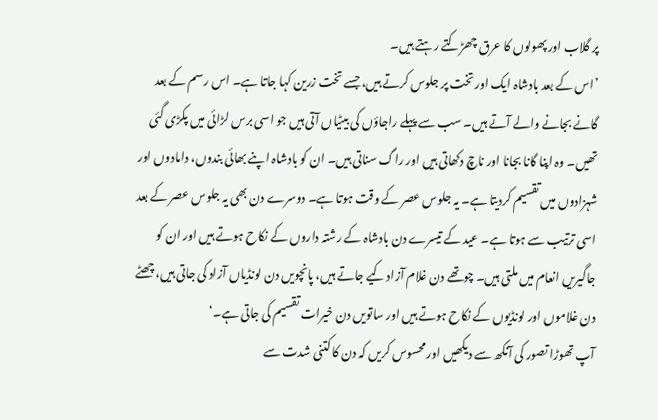پر گلاب اور پھولوں کا عرق چھڑکتے رہتے ہیں۔
’اس کے بعد بادشاہ ایک اور تخت پر جلوس کرتے ہیں، جسے تخت زرین کہا جاتا ہے۔ اس رسم کے بعد گانے بجانے والے آتے ہیں۔ سب سے پہلے راجاؤں کی بیٹیاں آتی ہیں جو اسی برس لڑائی میں پکڑی گئی تھیں۔ وہ اپنا گانا بجانا اور ناچ دکھاتی ہیں اور راگ سناتی ہیں۔ ان کو بادشاہ اپنے بھائی بندوں، دامادوں اور شہزادوں میں تقسیم کردیتا ہے۔ یہ جلوس عصر کے وقت ہوتا ہے۔ دوسرے دن بھی یہ جلوس عصر کے بعد اسی ترتیب سے ہوتا ہے۔ عید کے تیسرے دن بادشاہ کے رشتہ داروں کے نکاح ہوتے ہیں اور ان کو جاگیریں انعام میں ملتی ہیں۔ چوتھے دن غلام آزاد کیے جاتے ہیں، پانچویں دن لونڈیاں آزاد کی جاتی ہیں، چھٹے دن غلاموں اور لونڈیوں کے نکاح ہوتے ہیں اور ساتویں دن خیرات تقسیم کی جاتی ہے۔‘
آپ تھوڑا تصور کی آنکھ سے دیکھیں اور محسوس کریں کہ دن کا کتنی شدت سے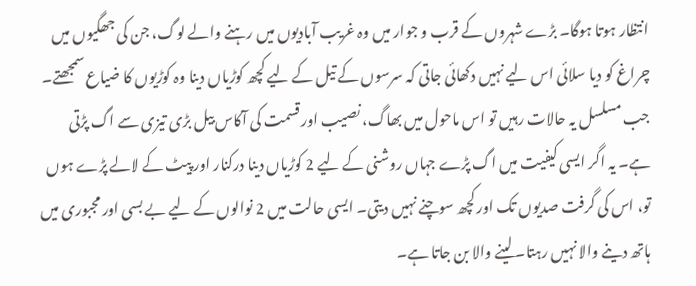انتظار ہوتا ہوگا۔ بڑے شہروں کے قرب و جوار میں وہ غریب آبادیوں میں رہنے والے لوگ، جن کی جھگیوں میں چراغ کو دیا سلائی اس لیے نہیں دکھائی جاتی کہ سرسوں کے تیل کے لیے کچھ کوڑیاں دینا وہ کوڑیوں کا ضیاع سمجھتے۔ جب مسلسل یہ حالات رہیں تو اس ماحول میں بھاگ، نصیب اور قسمت کی آکاس بیل بڑی تیزی سے اگ پڑتی ہے۔ یہ اگر ایسی کیفیت میں اگ پڑے جہاں روشنی کے لیے 2 کوڑیاں دینا درکنار اور پیٹ کے لالے پڑے ہوں تو، اس کی گرفت صدیوں تک اور کچھ سوچنے نہیں دیتی۔ ایسی حالت میں 2 نوالوں کے لیے بے بسی اور مجبوری میں ہاتھ دینے والا نہیں رہتا۔ لینے والا بن جاتا ہے۔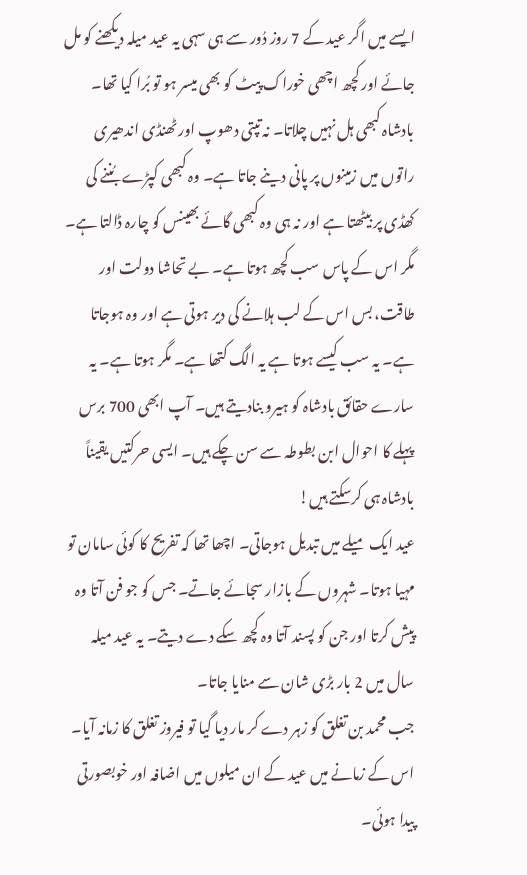ایسے میں اگر عید کے 7 روز دُور سے ہی سہی یہ عید میلہ دیکھنے کو مل جائے اور کچھ اچھی خوراک پیٹ کو بھی میسر ہو تو بُرا کیا تھا۔ بادشاہ کبھی ہل نہیں چلاتا۔ نہ تپتی دھوپ اور ٹھنڈی اندھیری راتوں میں زمینوں پر پانی دینے جاتا ہے۔ وہ کبھی کپڑے بُننے کی کھڈی پر بیٹھتا ہے اور نہ ہی وہ کبھی گائے بھینس کو چارہ ڈالتا ہے۔ مگر اس کے پاس سب کچھ ہوتا ہے۔ بے تحاشا دولت اور طاقت، بس اس کے لب ہلانے کی دیر ہوتی ہے اور وہ ہوجاتا ہے۔ یہ سب کیسے ہوتا ہے یہ الگ کتھا ہے۔ مگر ہوتا ہے۔ یہ سارے حقائق بادشاہ کو ہیرو بنادیتے ہیں۔ آپ ابھی 700 برس پہلے کا احوال ابن بطوطہ سے سن چکے ہیں۔ ایسی حرکتیں یقیناً بادشاہ ہی کرسکتے ہیں!
عید ایک میلے میں تبدیل ہوجاتی۔ اچھا تھا کہ تفریح کا کوئی سامان تو مہیا ہوتا۔ شہروں کے بازار سجائے جاتے۔ جس کو جو فن آتا وہ پیش کرتا اور جن کو پسند آتا وہ کچھ سکے دے دیتے۔ یہ عید میلہ سال میں 2 بار بڑی شان سے منایا جاتا۔
جب محمد بن تغلق کو زہر دے کر مار دیا گیا تو فیروز تغلق کا زمانہ آیا۔ اس کے زمانے میں عید کے ان میلوں میں اضافہ اور خوبصورتی پیدا ہوئی۔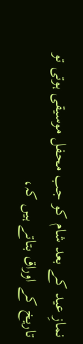نمازِ عید کے بعد شام کو جب محفل موسیقی ہوتی تو تاریخ کے اوراق بتاتے ہیں کہ،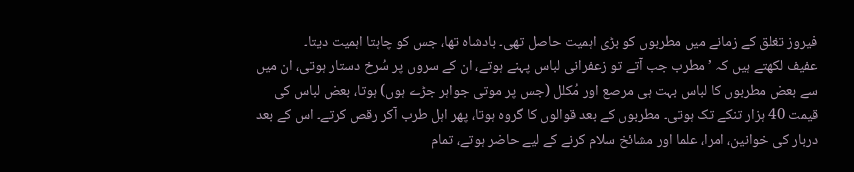فیروز تغلق کے زمانے میں مطربوں کو بڑی اہمیت حاصل تھی۔ بادشاہ تھا، جس کو چاہتا اہمیت دیتا۔
عفیف لکھتے ہیں کہ ’مطرب جب آتے تو زعفرانی لباس پہنے ہوتے، ان کے سروں پر سُرخ دستار ہوتی، ان میں سے بعض مطربوں کا لباس بہت ہی مرصع اور مُکلل (جس پر موتی جواہر جڑے ہوں) ہوتا، بعض لباس کی قیمت 40 ہزار تنکے تک ہوتی۔ مطربوں کے بعد قوالوں کا گروہ ہوتا، پھر اہل طرب آکر رقص کرتے۔ اس کے بعد دربار کی خوانین، امرا، علما اور مشائخ سلام کرنے کے لیے حاضر ہوتے، تمام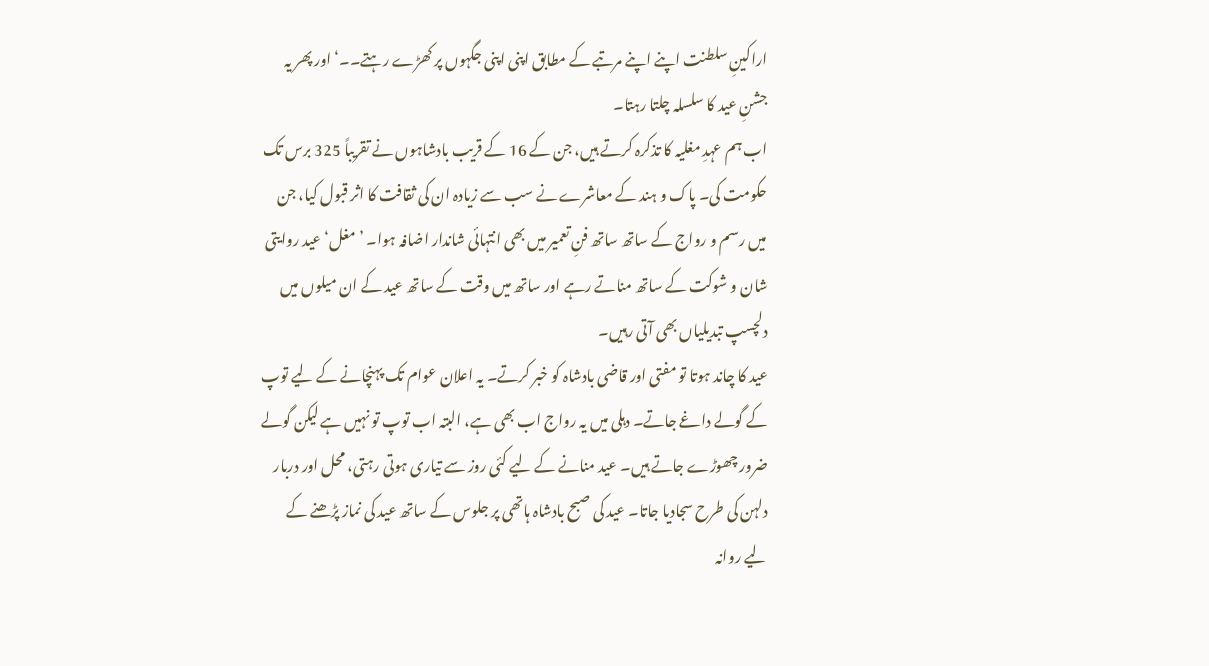اراکینِ سلطنت اپنے اپنے مرتبے کے مطابق اپنی اپنی جگہوں پر کھڑے رہتے۔۔‘ اور پھر یہ جشنِ عید کا سلسلہ چلتا رہتا۔
اب ہم عہدِ مغلیہ کا تذکرہ کرتے ہیں، جن کے 16 کے قریب بادشاہوں نے تقریباً 325 برس تک حکومت کی۔ پاک و ہند کے معاشرے نے سب سے زیادہ ان کی ثقافت کا اثر قبول کیا، جن میں رسم و رواج کے ساتھ ساتھ فنِ تعمیر میں بھی انتہائی شاندار اضافہ ہوا۔ ’مغل‘ عید روایتی شان و شوکت کے ساتھ مناتے رہے اور ساتھ میں وقت کے ساتھ عید کے ان میلوں میں دلچسپ تبدیلیاں بھی آتی رہیں۔
عید کا چاند ہوتا تو مفتی اور قاضی بادشاہ کو خبر کرتے۔ یہ اعلان عوام تک پہنچانے کے لیے توپ کے گولے داغے جاتے۔ دہلی میں یہ رواج اب بھی ہے، البتہ اب توپ تو نہیں ہے لیکن گولے ضرور چھوڑے جاتے ہیں۔ عید منانے کے لیے کئی روز سے تیاری ہوتی رہتی، محل اور دربار دلہن کی طرح سجادیا جاتا۔ عید کی صبح بادشاہ ہاتھی پر جلوس کے ساتھ عید کی نماز پڑھنے کے لیے روانہ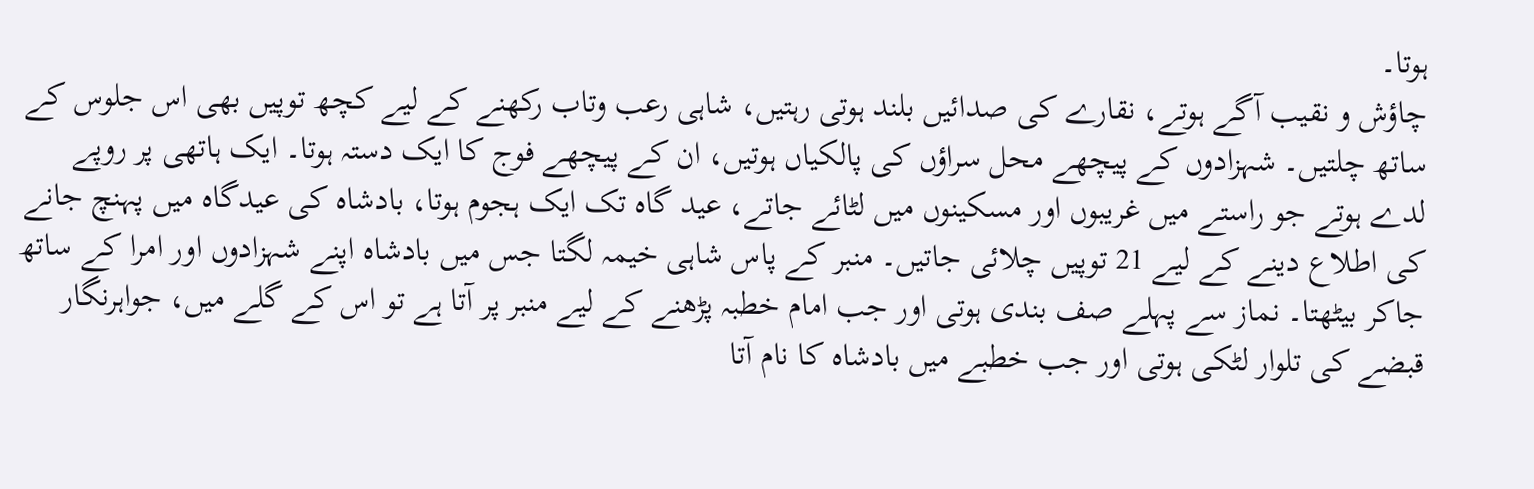ہوتا۔
چاؤش و نقیب آگے ہوتے، نقارے کی صدائیں بلند ہوتی رہتیں، شاہی رعب وتاب رکھنے کے لیے کچھ توپیں بھی اس جلوس کے ساتھ چلتیں۔ شہزادوں کے پیچھے محل سراؤں کی پالکیاں ہوتیں، ان کے پیچھے فوج کا ایک دستہ ہوتا۔ ایک ہاتھی پر روپے لدے ہوتے جو راستے میں غریبوں اور مسکینوں میں لٹائے جاتے، عید گاہ تک ایک ہجوم ہوتا، بادشاہ کی عیدگاہ میں پہنچ جانے کی اطلاع دینے کے لیے 21 توپیں چلائی جاتیں۔ منبر کے پاس شاہی خیمہ لگتا جس میں بادشاہ اپنے شہزادوں اور امرا کے ساتھ جاکر بیٹھتا۔ نماز سے پہلے صف بندی ہوتی اور جب امام خطبہ پڑھنے کے لیے منبر پر آتا ہے تو اس کے گلے میں، جواہرنگار قبضے کی تلوار لٹکی ہوتی اور جب خطبے میں بادشاہ کا نام آتا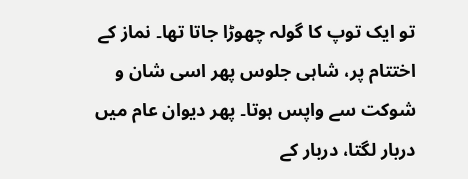تو ایک توپ کا گولہ چھوڑا جاتا تھا۔ نماز کے اختتام پر، شاہی جلوس پھر اسی شان و شوکت سے واپس ہوتا۔ پھر دیوان عام میں دربار لگتا، دربار کے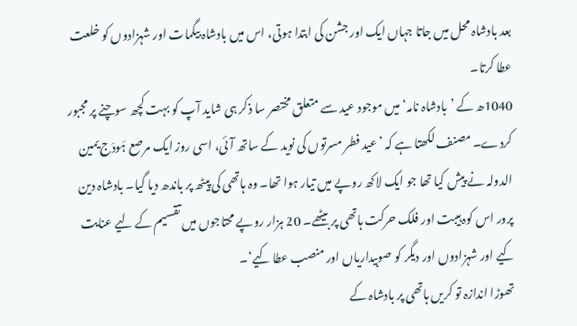بعد بادشاہ محل میں جاتا جہاں ایک اور جشن کی ابتدا ہوتی، اس میں بادشاہ بیگمات اور شہزادوں کو خلعت عطا کرتا۔
1040ھ کے ’بادشاہ نامہ‘ میں موجود عید سے متعلق مختصر سا ذکر ہی شاید آپ کو بہت کچھ سوچنے پر مجبور کردے۔ مصنف لکھتا ہے کہ ’عید فطر مسرتوں کی نوید کے ساتھ آئی، اسی روز ایک مرصع ہَودَج یمین الدولہ نے پیش کیا تھا جو ایک لاکھ روپے میں تیار ہوا تھا۔ وہ ہاتھی کی پیٹھ پر باندھ دیا گیا۔ بادشاہ دین پرور اس کوہ ہیبت اور فلک حرکت ہاتھی پر بیٹھے۔ 20 ہزار روپے محتاجوں میں تقسیم کے لیے عنایت کیے اور شہزادوں اور دیگر کو صوبیداریاں اور منصب عطا کیے‘۔
تھوڑا اندازہ تو کریں ہاتھی پر بادشاہ کے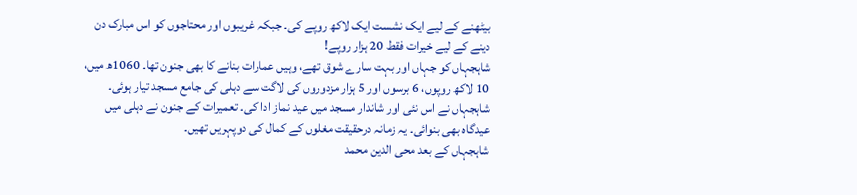بیٹھنے کے لیے ایک نشست ایک لاکھ روپے کی۔ جبکہ غریبوں اور محتاجوں کو اس مبارک دن دینے کے لیے خیرات فقط 20 ہزار روپے!
شاہجہاں کو جہاں اور بہت سارے شوق تھے، وہیں عمارات بنانے کا بھی جنون تھا۔ 1060ھ میں، 10 لاکھ روپوں، 6 برسوں اور 5 ہزار مزدوروں کی لاگت سے دہلی کی جامع مسجد تیار ہوئی۔ شاہجہاں نے اس نئی اور شاندار مسجد میں عید نماز ادا کی۔ تعمیرات کے جنون نے دہلی میں عیدگاہ بھی بنوائی۔ یہ زمانہ درحقیقت مغلوں کے کمال کی دوپہریں تھیں۔
شاہجہاں کے بعد محی الدین محمد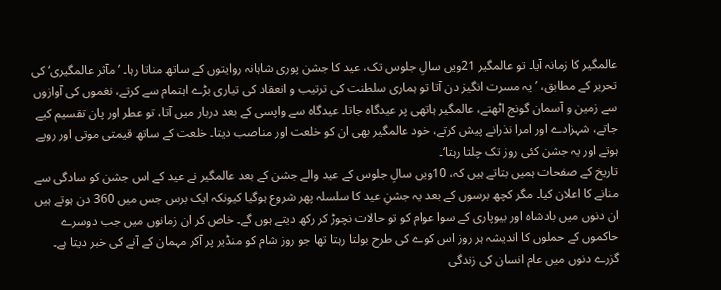عالمگیر کا زمانہ آیا۔ تو عالمگیر 21ویں سالِ جلوس تک، عید کا جشن پوری شاہانہ روایتوں کے ساتھ مناتا رہا۔ ’مآثر عالمگیری‘ کی تحریر کے مطابق، ’یہ مسرت انگیز دن آتا تو ہماری سلطنت کی ترتیب و انعقاد کی تیاری بڑے اہتمام سے کرتے، نغموں کی آوازوں سے زمین و آسمان گونج اٹھتے، عالمگیر ہاتھی پر عیدگاہ جاتا۔ عیدگاہ سے واپسی کے بعد دربار میں آتا، تو عطر اور پان تقسیم کیے جاتے، شہزادے اور امرا نذرانے پیش کرتے، خود عالمگیر بھی ان کو خلعت اور مناصب دیتا۔ خلعت کے ساتھ قیمتی موتی اور روپے ہوتے اور یہ جشن کئی روز تک چلتا رہتا‘۔
تاریخ کے صفحات ہمیں بتاتے ہیں کہ، 10ویں سالِ جلوس کے عید والے جشن کے بعد عالمگیر نے عید کے اس جشن کو سادگی سے منانے کا اعلان کیا۔ مگر کچھ برسوں کے بعد یہ جشنِ عید کا سلسلہ پھر شروع ہوگیا کیونکہ ایک برس جس میں 360 دن ہوتے ہیں ان دنوں میں بادشاہ اور بیوپاری کے سوا عوام کو تو حالات نچوڑ کر رکھ دیتے ہوں گے۔ خاص کر ان زمانوں میں جب دوسرے حاکموں کے حملوں کا اندیشہ ہر روز اس کوے کی طرح بولتا رہتا تھا جو روز شام کو منڈیر پر آکر مہمان کے آنے کی خبر دیتا ہے۔ گزرے دنوں میں عام انسان کی زندگی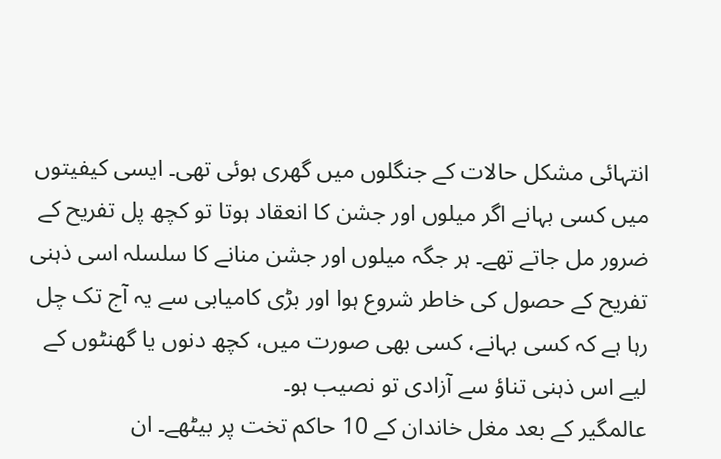انتہائی مشکل حالات کے جنگلوں میں گھری ہوئی تھی۔ ایسی کیفیتوں میں کسی بہانے اگر میلوں اور جشن کا انعقاد ہوتا تو کچھ پل تفریح کے ضرور مل جاتے تھے۔ ہر جگہ میلوں اور جشن منانے کا سلسلہ اسی ذہنی تفریح کے حصول کی خاطر شروع ہوا اور بڑی کامیابی سے یہ آج تک چل رہا ہے کہ کسی بہانے، کسی بھی صورت میں، کچھ دنوں یا گھنٹوں کے لیے اس ذہنی تناؤ سے آزادی تو نصیب ہو۔
عالمگیر کے بعد مغل خاندان کے 10 حاکم تخت پر بیٹھے۔ ان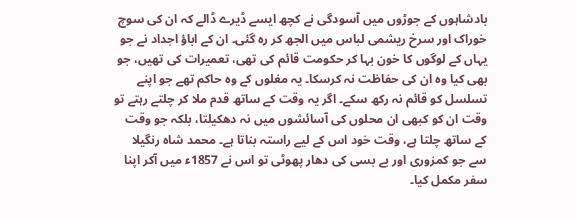بادشاہوں کے جوڑوں میں آسودگی نے کچھ ایسے ڈیرے ڈالے کہ ان کی سوچ خوراک اور سرخ ریشمی لباس میں الجھ کر رہ گئی۔ ان کے اباؤ اجداد نے جو یہاں کے لوگوں کا خون بہا کر حکومت قائم کی تھی، تعمیرات کی تھیں، جو بھی کیا وہ ان کی حفاظت نہ کرسکا۔ یہ مغلوں کے وہ حاکم تھے جو اپنے تسلسل کو قائم نہ رکھ سکے۔ اگر یہ وقت کے ساتھ قدم ملا کر چلتے رہتے تو وقت ان کو کبھی ان محلوں کی آسائشوں میں نہ دھکیلتا، بلکہ جو وقت کے ساتھ چلتا ہے، وقت خود اس کے لیے راستہ بناتا ہے۔ محمد شاہ رنگیلا سے جو کمزوری اور بے بسی کی دھار پھوٹی تو اس نے 1857ء میں آکر اپنا سفر مکمل کیا۔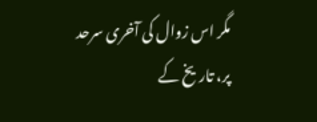مگر اس زوال کی آخری سرحد پر، تاریخ کے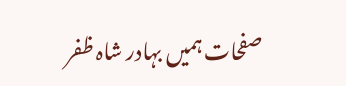صفحات ہمیں بہادر شاہ ظفر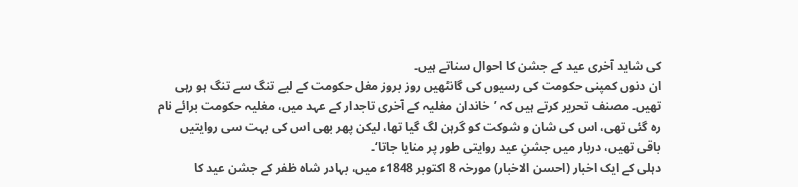کی شاید آخری عید کے جشن کا احوال سناتے ہیں۔
ان دنوں کمپنی حکومت کی رسیوں کی گانٹھیں روز بروز مغل حکومت کے لیے تنگ سے تنگ ہو رہی تھیں۔ مصنف تحریر کرتے ہیں کہ ’خاندان مغلیہ کے آخری تاجدار کے عہد میں، مغلیہ حکومت برائے نام رہ گئی تھی، اس کی شان و شوکت کو گرہن لگ گیا تھا، لیکن پھر بھی اس کی بہت سی روایتیں باقی تھیں، دربار میں جشنِ عید روایتی طور پر منایا جاتا‘۔
دہلی کے ایک اخبار (احسن الاخبار) مورخہ 8 اکتوبر 1848ء میں، بہادر شاہ ظفر کے جشن عید کا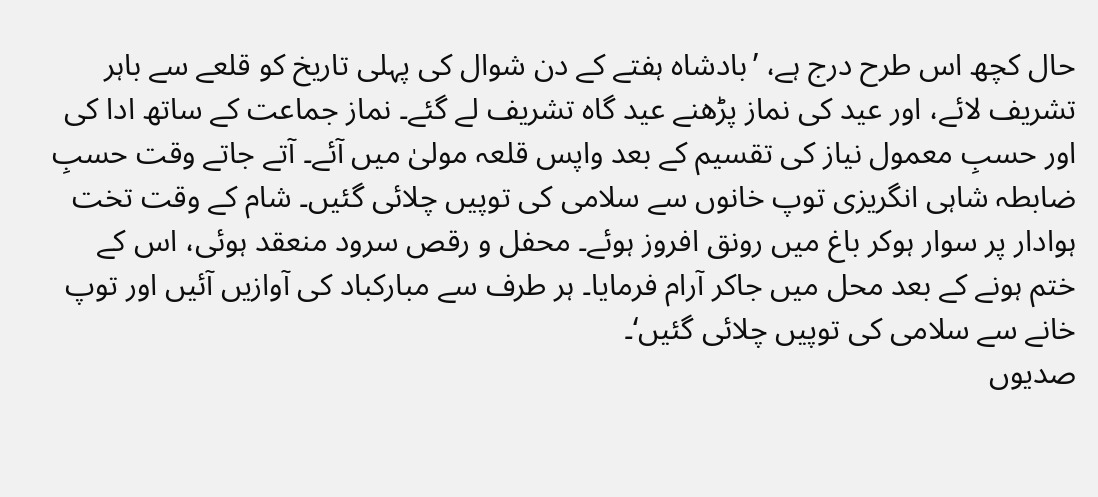حال کچھ اس طرح درج ہے، ’بادشاہ ہفتے کے دن شوال کی پہلی تاریخ کو قلعے سے باہر تشریف لائے، اور عید کی نماز پڑھنے عید گاہ تشریف لے گئے۔ نماز جماعت کے ساتھ ادا کی اور حسبِ معمول نیاز کی تقسیم کے بعد واپس قلعہ مولیٰ میں آئے۔ آتے جاتے وقت حسبِ ضابطہ شاہی انگریزی توپ خانوں سے سلامی کی توپیں چلائی گئیں۔ شام کے وقت تخت ہوادار پر سوار ہوکر باغ میں رونق افروز ہوئے۔ محفل و رقص سرود منعقد ہوئی، اس کے ختم ہونے کے بعد محل میں جاکر آرام فرمایا۔ ہر طرف سے مبارکباد کی آوازیں آئیں اور توپ خانے سے سلامی کی توپیں چلائی گئیں‘۔
صدیوں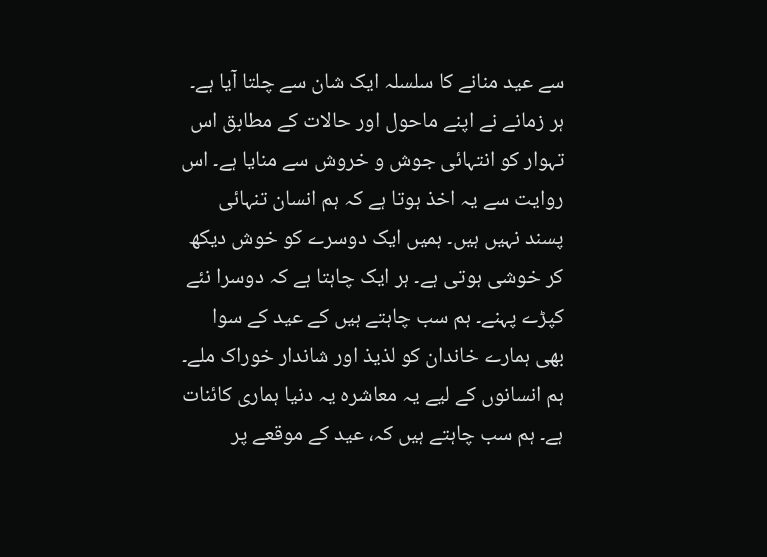سے عید منانے کا سلسلہ ایک شان سے چلتا آیا ہے۔ ہر زمانے نے اپنے ماحول اور حالات کے مطابق اس تہوار کو انتہائی جوش و خروش سے منایا ہے۔ اس روایت سے یہ اخذ ہوتا ہے کہ ہم انسان تنہائی پسند نہیں ہیں۔ ہمیں ایک دوسرے کو خوش دیکھ کر خوشی ہوتی ہے۔ ہر ایک چاہتا ہے کہ دوسرا نئے کپڑے پہنے۔ ہم سب چاہتے ہیں کے عید کے سوا بھی ہمارے خاندان کو لذیذ اور شاندار خوراک ملے۔ ہم انسانوں کے لیے یہ معاشرہ یہ دنیا ہماری کائنات ہے۔ ہم سب چاہتے ہیں کہ، عید کے موقعے پر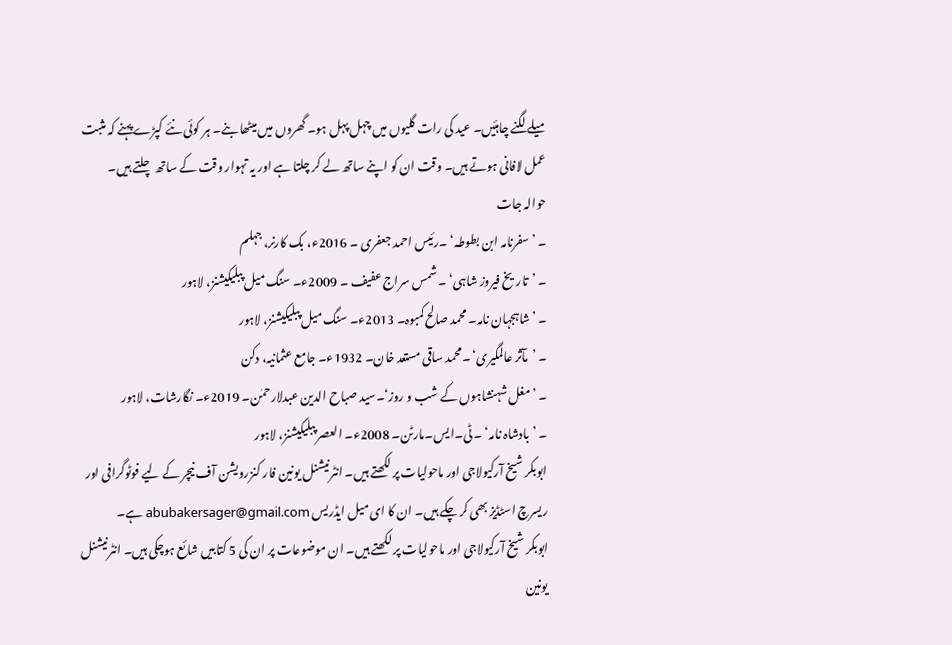میلے لگنے چاہئیں۔ عید کی رات گلیوں میں چہل پہل ہو۔ گھروں میں میٹھا بنے۔ ہر کوئی نئے کپڑے پہنے کہ مثبت عمل لافانی ہوتے ہیں۔ وقت ان کو اپنے ساتھ لے کر چلتا ہے اور یہ تہوار وقت کے ساتھ چلتے ہیں۔
حوالہ جات
۔ ’سفرنامہ ابن بطوطہ‘ ۔رئیس احمد جعفری ۔ 2016ء، بک کارنر، جہلم
۔ ’تاریخ فیروز شاہی‘ ۔ شمس سراج عفیف ۔ 2009ء۔ سنگ میل پبلیکیشنز، لاہور
۔ ’شاہجہان نامہ۔ محمد صالح کمبوہ۔ 2013ء۔ سنگ میل پبلیکیشنز، لاہور
۔ ’مآثر عالمگیری‘ ۔محمد ساقی مستعد خان۔ 1932ء۔ جامع عثمانیہ، دکن
۔ ’مغل شہنشاہوں کے شب و روز‘۔سید صباح الدین عبدلارحمٰن۔ 2019ء۔ نگارشات، لاہور
۔ ’بادشاہ نامہ‘ ۔ ٹی۔ایس۔مارٹن۔ 2008ء۔ العصر پبلیکیشنز، لاہور
ابوبکر شیخ آرکیولاجی اور ماحولیات پر لکھتے ہیں۔ انٹرنیشنل یونین فار کنزرویشن آف نیچر کے لیے فوٹوگرافی اور ریسرچ اسٹڈیز بھی کر چکے ہیں۔ ان کا ای میل ایڈریس abubakersager@gmail.com ہے۔
ابوبکر شیخ آرکیولاجی اور ماحولیات پر لکھتے ہیں۔ ان موضوعات پر ان کی 5 کتابیں شائع ہوچکی ہیں۔ انٹرنیشنل یونین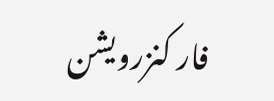فار کنزرویشن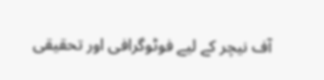آف نیچر کے لیے فوٹوگرافی اور تحقیقی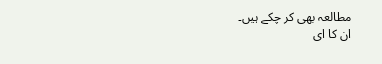مطالعہ بھی کر چکے ہیں۔
ان کا ای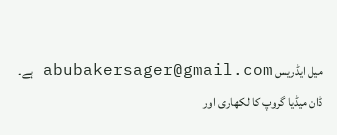میل ایڈریس abubakersager@gmail.com ہے۔
ڈان میڈیا گروپ کا لکھاری اور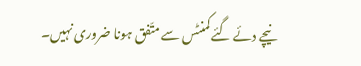نیچے دئے گئے کمنٹس سے متّفق ہونا ضروری نہیں۔